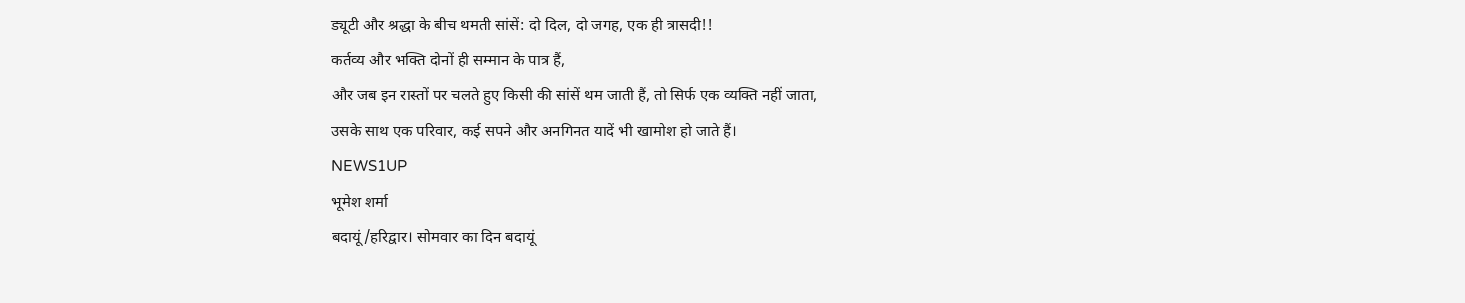ड्यूटी और श्रद्धा के बीच थमती सांसें: दो दिल, दो जगह, एक ही त्रासदी!!
कर्तव्य और भक्ति दोनों ही सम्मान के पात्र हैं,
और जब इन रास्तों पर चलते हुए किसी की सांसें थम जाती हैं, तो सिर्फ एक व्यक्ति नहीं जाता,
उसके साथ एक परिवार, कई सपने और अनगिनत यादें भी खामोश हो जाते हैं।
NEWS1UP
भूमेश शर्मा
बदायूं/हरिद्वार। सोमवार का दिन बदायूं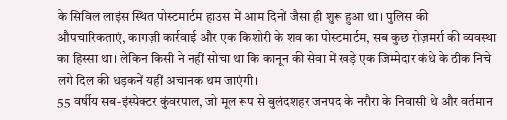के सिविल लाइंस स्थित पोस्टमार्टम हाउस में आम दिनों जैसा ही शुरू हुआ था। पुलिस की औपचारिकताएं, कागज़ी कार्रवाई और एक किशोरी के शव का पोस्टमार्टम, सब कुछ रोज़मर्रा की व्यवस्था का हिस्सा था। लेकिन किसी ने नहीं सोचा था कि कानून की सेवा में खड़े एक जिम्मेदार कंधे के ठीक निचे लगे दिल की धड़कनें यहीं अचानक थम जाएंगी।
55 वर्षीय सब-इंस्पेक्टर कुंवरपाल, जो मूल रूप से बुलंदशहर जनपद के नरौरा के निवासी थे और वर्तमान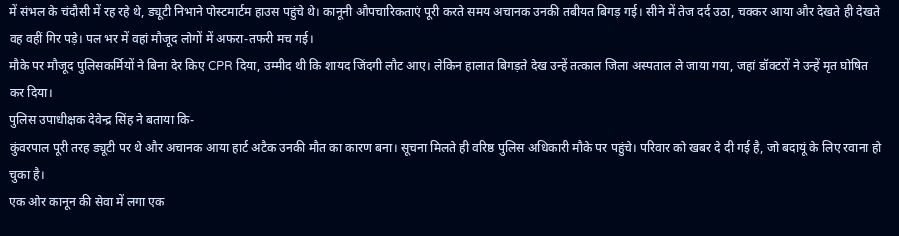में संभल के चंदौसी में रह रहे थे, ड्यूटी निभाने पोस्टमार्टम हाउस पहुंचे थे। कानूनी औपचारिकताएं पूरी करते समय अचानक उनकी तबीयत बिगड़ गई। सीने में तेज दर्द उठा, चक्कर आया और देखते ही देखते वह वहीं गिर पड़े। पल भर में वहां मौजूद लोगों में अफरा-तफरी मच गई।
मौके पर मौजूद पुलिसकर्मियों ने बिना देर किए CPR दिया, उम्मीद थी कि शायद जिंदगी लौट आए। लेकिन हालात बिगड़ते देख उन्हें तत्काल जिला अस्पताल ले जाया गया, जहां डॉक्टरों ने उन्हें मृत घोषित कर दिया।
पुलिस उपाधीक्षक देवेन्द्र सिंह ने बताया कि-
कुंवरपाल पूरी तरह ड्यूटी पर थे और अचानक आया हार्ट अटैक उनकी मौत का कारण बना। सूचना मिलते ही वरिष्ठ पुलिस अधिकारी मौके पर पहुंचे। परिवार को खबर दे दी गई है, जो बदायूं के लिए रवाना हो चुका है।
एक ओर कानून की सेवा में लगा एक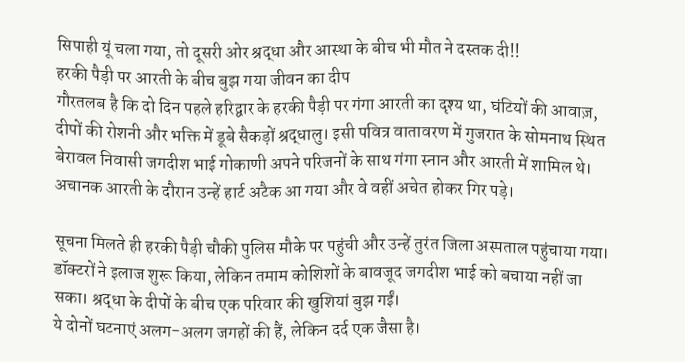सिपाही यूं चला गया, तो दूसरी ओर श्रद्धा और आस्था के बीच भी मौत ने दस्तक दी!!
हरकी पैड़ी पर आरती के बीच बुझ गया जीवन का दीप
गौरतलब है कि दो दिन पहले हरिद्वार के हरकी पैड़ी पर गंगा आरती का दृश्य था, घंटियों की आवाज़, दीपों की रोशनी और भक्ति में डूबे सैकड़ों श्रद्धालु। इसी पवित्र वातावरण में गुजरात के सोमनाथ स्थित बेरावल निवासी जगदीश भाई गोकाणी अपने परिजनों के साथ गंगा स्नान और आरती में शामिल थे। अचानक आरती के दौरान उन्हें हार्ट अटैक आ गया और वे वहीं अचेत होकर गिर पड़े।

सूचना मिलते ही हरकी पैड़ी चौकी पुलिस मौके पर पहुंची और उन्हें तुरंत जिला अस्पताल पहुंचाया गया। डॉक्टरों ने इलाज शुरू किया, लेकिन तमाम कोशिशों के बावजूद जगदीश भाई को बचाया नहीं जा सका। श्रद्धा के दीपों के बीच एक परिवार की खुशियां बुझ गईं।
ये दोनों घटनाएं अलग-अलग जगहों की हैं, लेकिन दर्द एक जैसा है।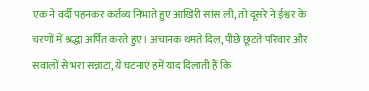एक ने वर्दी पहनकर कर्तव्य निभाते हुए आखिरी सांस ली, तो दूसरे ने ईश्वर के चरणों में श्रद्धा अर्पित करते हुए। अचानक थमते दिल, पीछे छूटते परिवार और सवालों से भरा सन्नाटा, ये घटनाएं हमें याद दिलाती हैं कि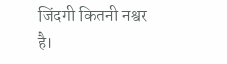जिंदगी कितनी नश्वर है।